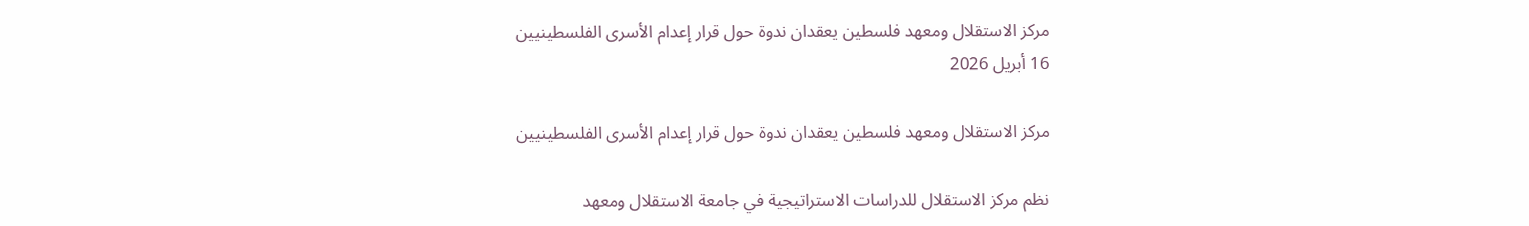مركز الاستقلال ومعهد فلسطين يعقدان ندوة حول قرار إعدام الأسرى الفلسطينيين
16 أبريل 2026

مركز الاستقلال ومعهد فلسطين يعقدان ندوة حول قرار إعدام الأسرى الفلسطينيين

نظم مركز الاستقلال للدراسات الاستراتيجية في جامعة الاستقلال ومعهد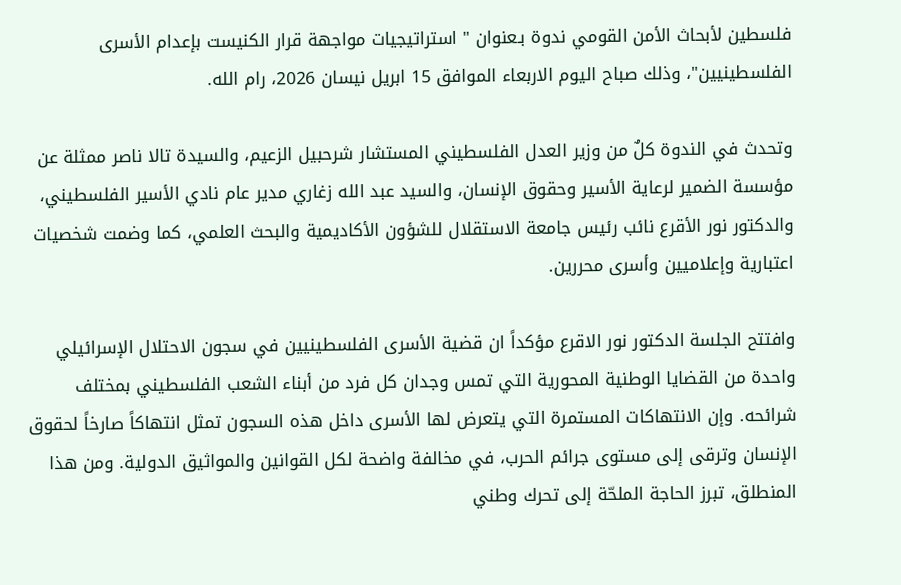فلسطين لأبحاث الأمن القومي ندوة بـعنوان " استراتيجيات مواجهة قرار الكنيست بإعدام الأسرى الفلسطينيين"، وذلك صباح اليوم الاربعاء الموافق 15 ابريل نيسان 2026، رام الله.

وتحدث في الندوة كلٌ من وزير العدل الفلسطيني المستشار شرحبيل الزعيم، والسيدة تالا ناصر ممثلة عن مؤسسة الضمير لرعاية الأسير وحقوق الإنسان، والسيد عبد الله زغاري مدير عام نادي الأسير الفلسطيني، والدكتور نور الأقرع نائب رئيس جامعة الاستقلال للشؤون الأكاديمية والبحث العلمي، كما وضمت شخصيات اعتبارية وإعلاميين وأسرى محررين.

وافتتح الجلسة الدكتور نور الاقرع مؤكداً ان قضية الأسرى الفلسطينيين في سجون الاحتلال الإسرائيلي واحدة من القضايا الوطنية المحورية التي تمس وجدان كل فرد من أبناء الشعب الفلسطيني بمختلف شرائحه. وإن الانتهاكات المستمرة التي يتعرض لها الأسرى داخل هذه السجون تمثل انتهاكاً صارخاً لحقوق الإنسان وترقى إلى مستوى جرائم الحرب، في مخالفة واضحة لكل القوانين والمواثيق الدولية. ومن هذا المنطلق، تبرز الحاجة الملحّة إلى تحرك وطني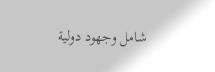شامل وجهود دولية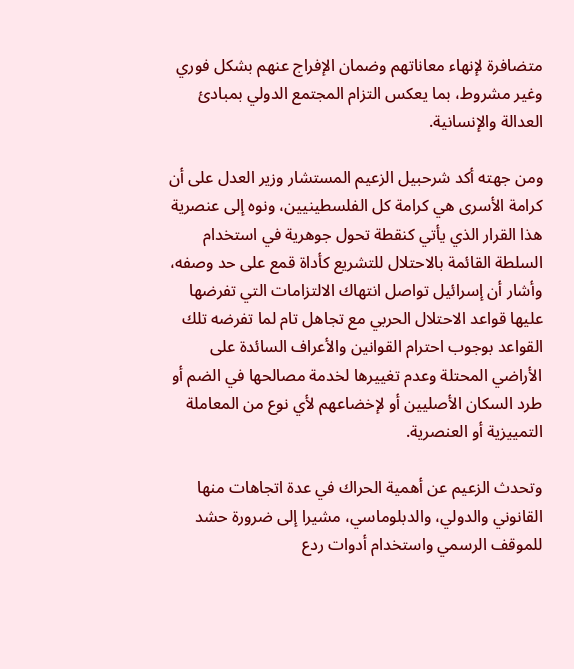متضافرة لإنهاء معاناتهم وضمان الإفراج عنهم بشكل فوري وغير مشروط، بما يعكس التزام المجتمع الدولي بمبادئ العدالة والإنسانية.

ومن جهته أكد شرحبيل الزعيم المستشار وزير العدل على أن كرامة الأسرى هي كرامة كل الفلسطينيين، ونوه إلى عنصرية هذا القرار الذي يأتي كنقطة تحول جوهرية في استخدام السلطة القائمة بالاحتلال للتشريع كأداة قمع على حد وصفه، وأشار أن إسرائيل تواصل انتهاك الالتزامات التي تفرضها عليها قواعد الاحتلال الحربي مع تجاهل تام لما تفرضه تلك القواعد بوجوب احترام القوانين والأعراف السائدة على الأراضي المحتلة وعدم تغييرها لخدمة مصالحها في الضم أو طرد السكان الأصليين أو لإخضاعهم لأي نوع من المعاملة التمييزية أو العنصرية.

وتحدث الزعيم عن أهمية الحراك في عدة اتجاهات منها القانوني والدولي، والدبلوماسي، مشيرا إلى ضرورة حشد للموقف الرسمي واستخدام أدوات ردع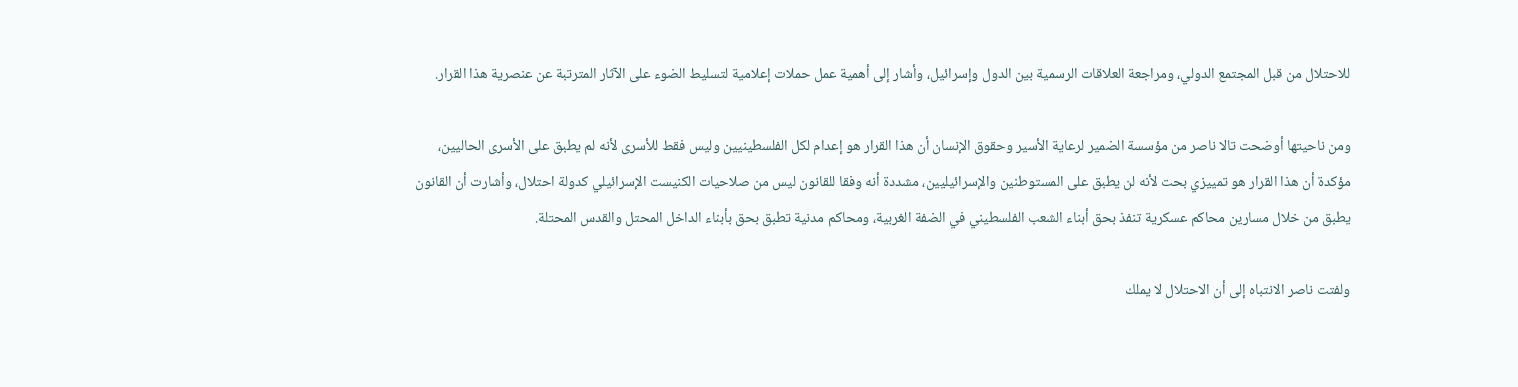للاحتلال من قبل المجتمع الدولي، ومراجعة العلاقات الرسمية بين الدول وإسرائيل، وأشار إلى أهمية عمل حملات إعلامية لتسليط الضوء على الآثار المترتبة عن عنصرية هذا القرار.

ومن ناحيتها أوضحت تالا ناصر من مؤسسة الضمير لرعاية الأسير وحقوق الإنسان أن هذا القرار هو إعدام لكل الفلسطينيين وليس فقط للأسرى لأنه لم يطبق على الأسرى الحاليين، مؤكدة أن هذا القرار هو تمييزي بحت لأنه لن يطبق على المستوطنين والإسرائيليين، مشددة أنه وفقا للقانون ليس من صلاحيات الكنيست الإسرائيلي كدولة احتلال، وأشارت أن القانون يطبق من خلال مسارين محاكم عسكرية تنفذ بحق أبناء الشعب الفلسطيني في الضفة الغربية، ومحاكم مدنية تطبق بحق بأبناء الداخل المحتل والقدس المحتلة.

ولفتت ناصر الانتباه إلى أن الاحتلال لا يملك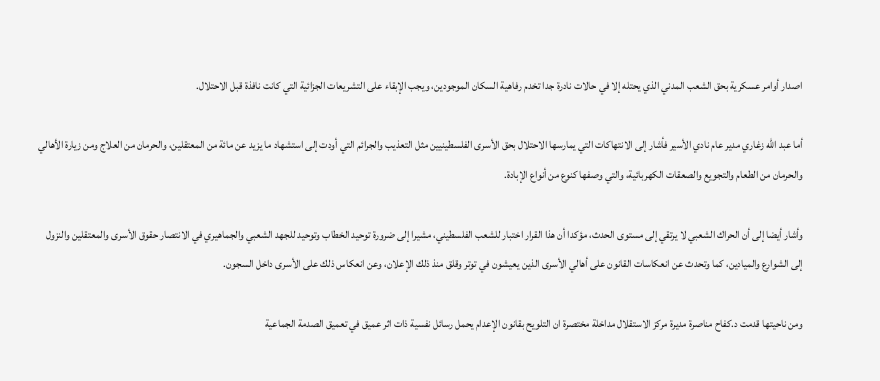اصدار أوامر عسكرية بحق الشعب المدني الذي يحتله إلا في حالات نادرة جدا تخدم رفاهية السكان الموجودين، ويجب الإبقاء على التشريعات الجزائية التي كانت نافذة قبل الاحتلال.

أما عبد الله زغاري مدير عام نادي الأسير فأشار إلى الانتهاكات التي يمارسها الاحتلال بحق الأسرى الفلسطينيين مثل التعذيب والجرائم التي أودت إلى استشهاد ما يزيد عن مائة من المعتقلين، والحرمان من العلاج ومن زيارة الأهالي والحرمان من الطعام والتجويع والصعقات الكهربائية، والتي وصفها كنوع من أنواع الإبادة.

وأشار أيضا إلى أن الحراك الشعبي لا يرتقي إلى مستوى الحدث، مؤكدا أن هذا القرار اختبار للشعب الفلسطيني، مشيرا إلى ضرورة توحيد الخطاب وتوحيد للجهد الشعبي والجماهيري في الانتصار حقوق الأسرى والمعتقلين والنزول إلى الشوارع والميادين، كما وتحدث عن انعكاسات القانون على أهالي الأسرى الذين يعيشون في توتر وقلق منذ ذلك الإعلان، وعن انعكاس ذلك على الأسرى داخل السجون.

ومن ناحيتها قدمت د.كفاح مناصرة مديرة مركز الاستقلال مداخلة مختصرة ان التلويح بقانون الإعدام يحمل رسائل نفسية ذات اثر عميق في تعميق الصدمة الجماعية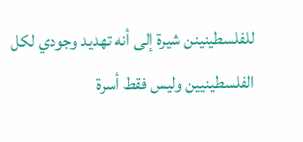للفلسطينينن شيرة إلى أنه تهديد وجودي لكل الفلسطينيين وليس فقط أسرة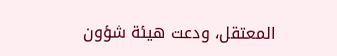المعتقل، ودعت هيئة شؤون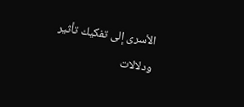الأسرى إلى تفكيك تأثير ودلالات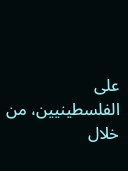على الفلسطينيين، من خلال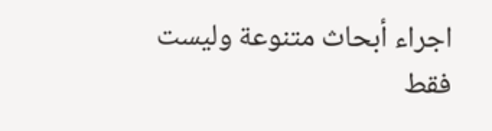اجراء أبحاث متنوعة وليست فقط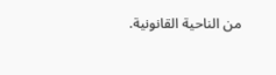من الناحية القانونية.